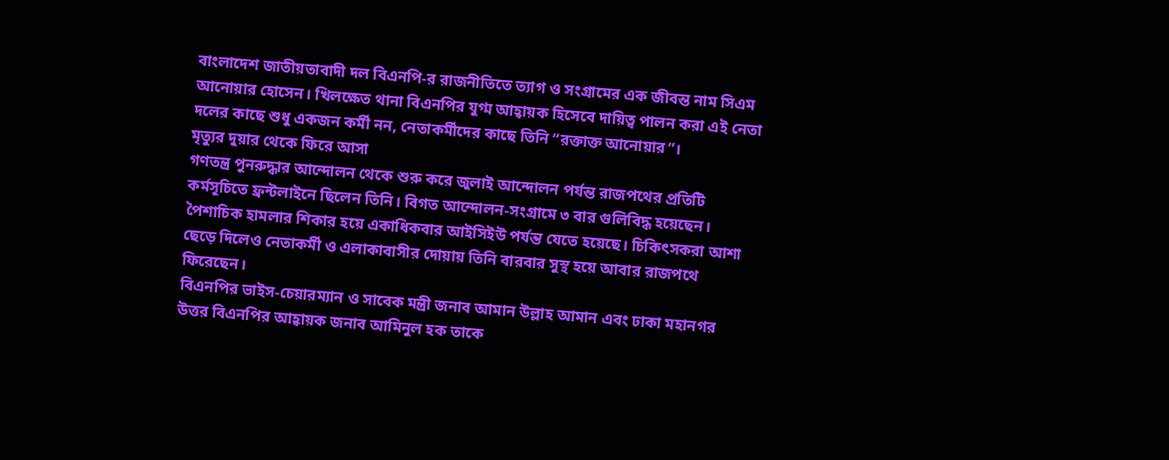বাংলাদেশ জাতীয়তাবাদী দল বিএনপি-র রাজনীতিতে ত্যাগ ও সংগ্রামের এক জীবন্ত নাম সিএম আনোয়ার হোসেন। খিলক্ষেত থানা বিএনপির যুগ্ম আহ্বায়ক হিসেবে দায়িত্ব পালন করা এই নেতা দলের কাছে শুধু একজন কর্মী নন, নেতাকর্মীদের কাছে তিনি “রক্তাক্ত আনোয়ার”।
মৃত্যুর দুয়ার থেকে ফিরে আসা
গণতন্ত্র পুনরুদ্ধার আন্দোলন থেকে শুরু করে জুলাই আন্দোলন পর্যন্ত রাজপথের প্রতিটি কর্মসূচিতে ফ্রন্টলাইনে ছিলেন তিনি। বিগত আন্দোলন-সংগ্রামে ৩ বার গুলিবিদ্ধ হয়েছেন। পৈশাচিক হামলার শিকার হয়ে একাধিকবার আইসিইউ পর্যন্ত যেতে হয়েছে। চিকিৎসকরা আশা ছেড়ে দিলেও নেতাকর্মী ও এলাকাবাসীর দোয়ায় তিনি বারবার সুস্থ হয়ে আবার রাজপথে ফিরেছেন।
বিএনপির ভাইস-চেয়ারম্যান ও সাবেক মন্ত্রী জনাব আমান উল্লাহ আমান এবং ঢাকা মহানগর উত্তর বিএনপির আহ্বায়ক জনাব আমিনুল হক তাকে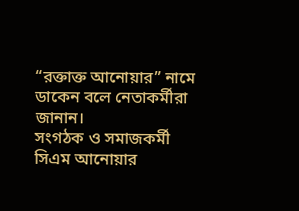“রক্তাক্ত আনোয়ার” নামে ডাকেন বলে নেতাকর্মীরা জানান।
সংগঠক ও সমাজকর্মী
সিএম আনোয়ার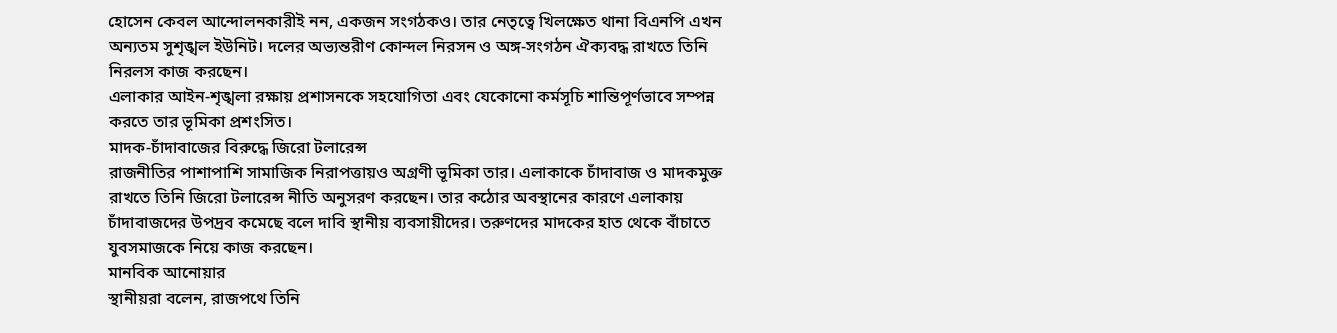হোসেন কেবল আন্দোলনকারীই নন, একজন সংগঠকও। তার নেতৃত্বে খিলক্ষেত থানা বিএনপি এখন অন্যতম সুশৃঙ্খল ইউনিট। দলের অভ্যন্তরীণ কোন্দল নিরসন ও অঙ্গ-সংগঠন ঐক্যবদ্ধ রাখতে তিনি নিরলস কাজ করছেন।
এলাকার আইন-শৃঙ্খলা রক্ষায় প্রশাসনকে সহযোগিতা এবং যেকোনো কর্মসূচি শান্তিপূর্ণভাবে সম্পন্ন করতে তার ভূমিকা প্রশংসিত।
মাদক-চাঁদাবাজের বিরুদ্ধে জিরো টলারেন্স
রাজনীতির পাশাপাশি সামাজিক নিরাপত্তায়ও অগ্রণী ভূমিকা তার। এলাকাকে চাঁদাবাজ ও মাদকমুক্ত রাখতে তিনি জিরো টলারেন্স নীতি অনুসরণ করছেন। তার কঠোর অবস্থানের কারণে এলাকায় চাঁদাবাজদের উপদ্রব কমেছে বলে দাবি স্থানীয় ব্যবসায়ীদের। তরুণদের মাদকের হাত থেকে বাঁচাতে যুবসমাজকে নিয়ে কাজ করছেন।
মানবিক আনোয়ার
স্থানীয়রা বলেন, রাজপথে তিনি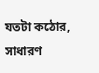যতটা কঠোর, সাধারণ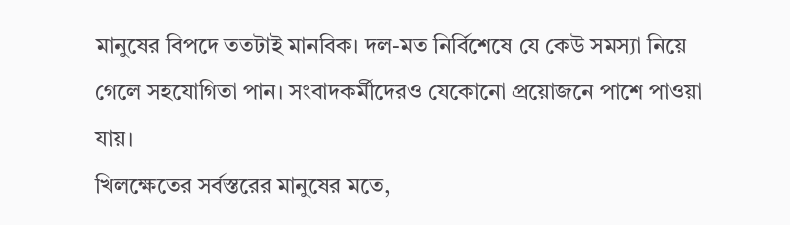মানুষের বিপদে ততটাই মানবিক। দল-মত নির্বিশেষে যে কেউ সমস্যা নিয়ে গেলে সহযোগিতা পান। সংবাদকর্মীদেরও যেকোনো প্রয়োজনে পাশে পাওয়া যায়।
খিলক্ষেতের সর্বস্তরের মানুষের মতে,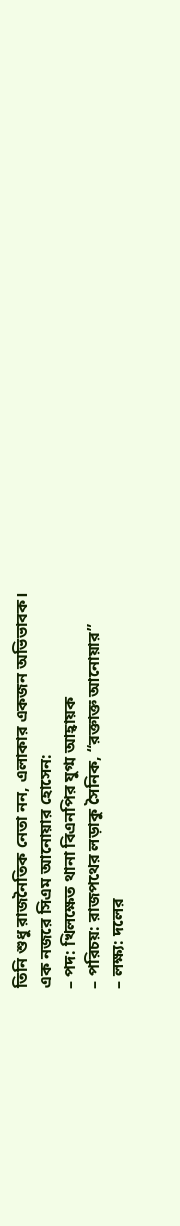তিনি শুধু রাজনৈতিক নেতা নন, এলাকার একজন অভিভাবক।
এক নজরে সিএম আনোয়ার হোসেন:
– পদ: খিলক্ষেত থানা বিএনপির যুগ্ম আহ্বায়ক
– পরিচয়: রাজপথের লড়াকু সৈনিক, “রক্তাক্ত আনোয়ার”
– লক্ষ্য: দলের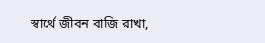স্বার্থে জীবন বাজি রাখা,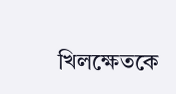খিলক্ষেতকে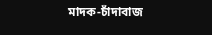মাদক-চাঁদাবাজ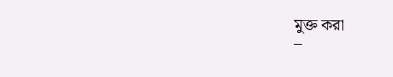মুক্ত করা
–